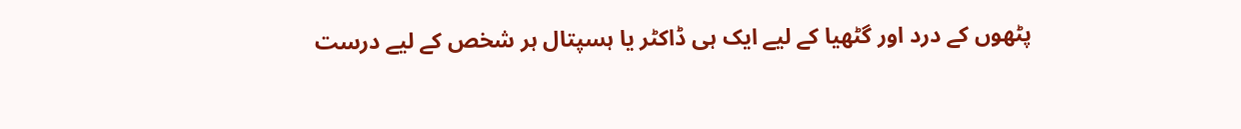پٹھوں کے درد اور گٹھیا کے لیے ایک ہی ڈاکٹر یا ہسپتال ہر شخص کے لیے درست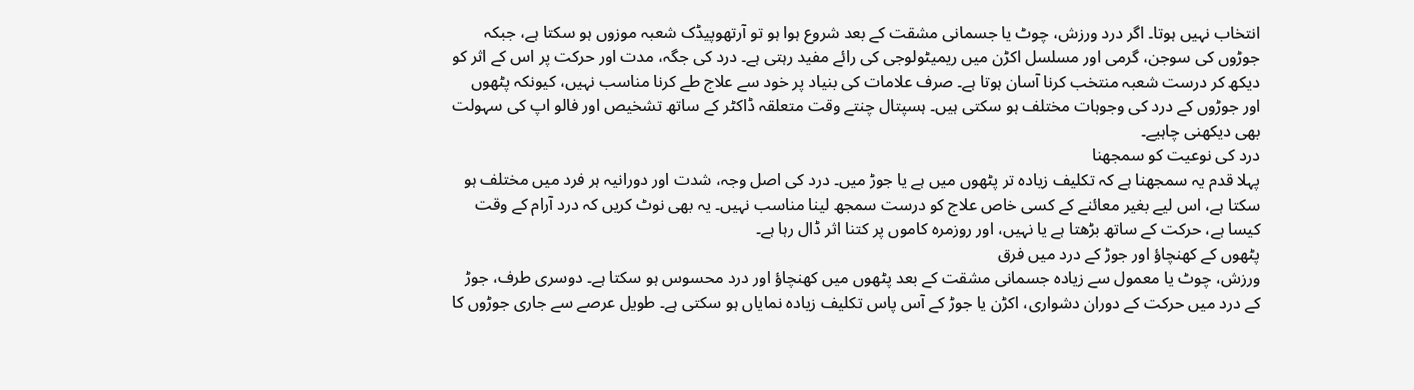انتخاب نہیں ہوتا۔ اگر درد ورزش، چوٹ یا جسمانی مشقت کے بعد شروع ہوا ہو تو آرتھوپیڈک شعبہ موزوں ہو سکتا ہے، جبکہ جوڑوں کی سوجن، گرمی اور مسلسل اکڑن میں ریمیٹولوجی کی رائے مفید رہتی ہے۔ درد کی جگہ، مدت اور حرکت پر اس کے اثر کو دیکھ کر درست شعبہ منتخب کرنا آسان ہوتا ہے۔ صرف علامات کی بنیاد پر خود سے علاج طے کرنا مناسب نہیں، کیونکہ پٹھوں اور جوڑوں کے درد کی وجوہات مختلف ہو سکتی ہیں۔ ہسپتال چنتے وقت متعلقہ ڈاکٹر کے ساتھ تشخیص اور فالو اپ کی سہولت بھی دیکھنی چاہیے۔
درد کی نوعیت کو سمجھنا
پہلا قدم یہ سمجھنا ہے کہ تکلیف زیادہ تر پٹھوں میں ہے یا جوڑ میں۔ درد کی اصل وجہ، شدت اور دورانیہ ہر فرد میں مختلف ہو سکتا ہے، اس لیے بغیر معائنے کے کسی خاص علاج کو درست سمجھ لینا مناسب نہیں۔ یہ بھی نوٹ کریں کہ درد آرام کے وقت کیسا ہے، حرکت کے ساتھ بڑھتا ہے یا نہیں، اور روزمرہ کاموں پر کتنا اثر ڈال رہا ہے۔
پٹھوں کے کھنچاؤ اور جوڑ کے درد میں فرق
ورزش، چوٹ یا معمول سے زیادہ جسمانی مشقت کے بعد پٹھوں میں کھنچاؤ اور درد محسوس ہو سکتا ہے۔ دوسری طرف، جوڑ کے درد میں حرکت کے دوران دشواری، اکڑن یا جوڑ کے آس پاس تکلیف زیادہ نمایاں ہو سکتی ہے۔ طویل عرصے سے جاری جوڑوں کا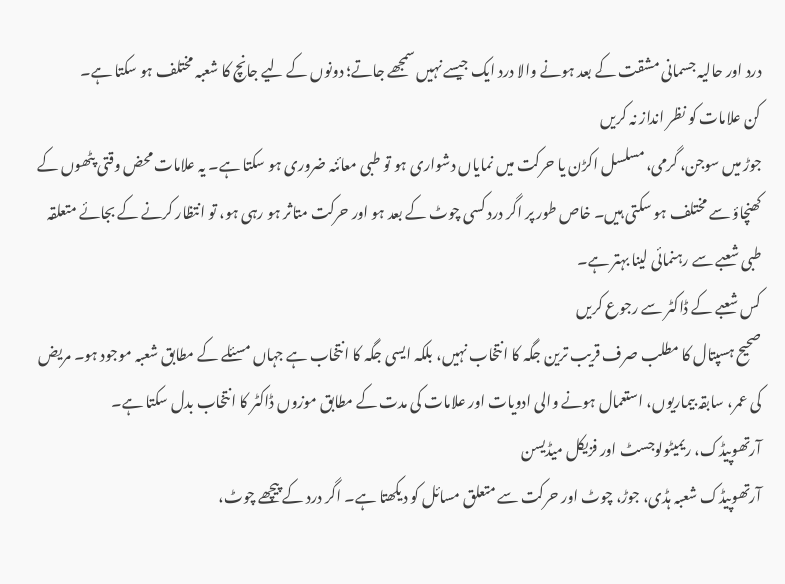درد اور حالیہ جسمانی مشقت کے بعد ہونے والا درد ایک جیسے نہیں سمجھے جاتے؛ دونوں کے لیے جانچ کا شعبہ مختلف ہو سکتا ہے۔
کن علامات کو نظر انداز نہ کریں
جوڑ میں سوجن، گرمی، مسلسل اکڑن یا حرکت میں نمایاں دشواری ہو تو طبی معائنہ ضروری ہو سکتا ہے۔ یہ علامات محض وقتی پٹھوں کے کھنچاؤ سے مختلف ہو سکتی ہیں۔ خاص طور پر اگر درد کسی چوٹ کے بعد ہو اور حرکت متاثر ہو رہی ہو، تو انتظار کرنے کے بجائے متعلقہ طبی شعبے سے رہنمائی لینا بہتر ہے۔
کس شعبے کے ڈاکٹر سے رجوع کریں
صحیح ہسپتال کا مطلب صرف قریب ترین جگہ کا انتخاب نہیں، بلکہ ایسی جگہ کا انتخاب ہے جہاں مسئلے کے مطابق شعبہ موجود ہو۔ مریض کی عمر، سابقہ بیماریوں، استعمال ہونے والی ادویات اور علامات کی مدت کے مطابق موزوں ڈاکٹر کا انتخاب بدل سکتا ہے۔
آرتھوپیڈک، ریمیٹولوجسٹ اور فزیکل میڈیسن
آرتھوپیڈک شعبہ ہڈی، جوڑ، چوٹ اور حرکت سے متعلق مسائل کو دیکھتا ہے۔ اگر درد کے پیچھے چوٹ،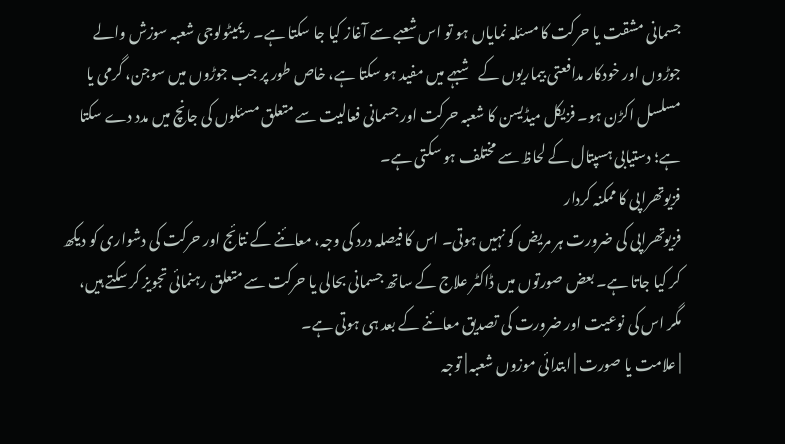جسمانی مشقت یا حرکت کا مسئلہ نمایاں ہو تو اس شعبے سے آغاز کیا جا سکتا ہے۔ ریمیٹولوجی شعبہ سوزش والے جوڑوں اور خودکار مدافعتی بیماریوں کے شبہے میں مفید ہو سکتا ہے، خاص طور پر جب جوڑوں میں سوجن، گرمی یا مسلسل اکڑن ہو۔ فزیکل میڈیسن کا شعبہ حرکت اور جسمانی فعالیت سے متعلق مسئلوں کی جانچ میں مدد دے سکتا ہے؛ دستیابی ہسپتال کے لحاظ سے مختلف ہو سکتی ہے۔
فزیوتھراپی کا ممکنہ کردار
فزیوتھراپی کی ضرورت ہر مریض کو نہیں ہوتی۔ اس کا فیصلہ درد کی وجہ، معائنے کے نتائج اور حرکت کی دشواری کو دیکھ کر کیا جاتا ہے۔ بعض صورتوں میں ڈاکٹر علاج کے ساتھ جسمانی بحالی یا حرکت سے متعلق رہنمائی تجویز کر سکتے ہیں، مگر اس کی نوعیت اور ضرورت کی تصدیق معائنے کے بعد ہی ہوتی ہے۔
| علامت یا صورت | ابتدائی موزوں شعبہ | توجہ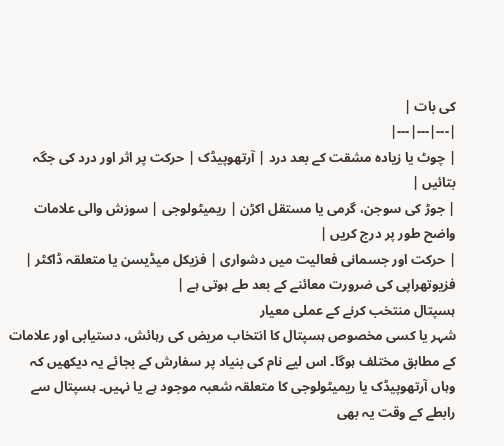کی بات |
|---|---|---|
| چوٹ یا زیادہ مشقت کے بعد درد | آرتھوپیڈک | حرکت پر اثر اور درد کی جگہ بتائیں |
| جوڑ کی سوجن، گرمی یا مستقل اکڑن | ریمیٹولوجی | سوزش والی علامات واضح طور پر درج کریں |
| حرکت اور جسمانی فعالیت میں دشواری | فزیکل میڈیسن یا متعلقہ ڈاکٹر | فزیوتھراپی کی ضرورت معائنے کے بعد طے ہوتی ہے |
ہسپتال منتخب کرنے کے عملی معیار
شہر یا کسی مخصوص ہسپتال کا انتخاب مریض کی رہائش، دستیابی اور علامات کے مطابق مختلف ہوگا۔ اس لیے نام کی بنیاد پر سفارش کے بجائے یہ دیکھیں کہ وہاں آرتھوپیڈک یا ریمیٹولوجی کا متعلقہ شعبہ موجود ہے یا نہیں۔ ہسپتال سے رابطے کے وقت یہ بھی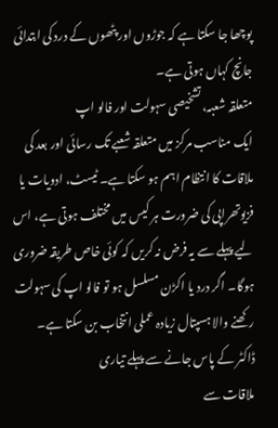پوچھا جا سکتا ہے کہ جوڑوں اور پٹھوں کے درد کی ابتدائی جانچ کہاں ہوتی ہے۔
متعلقہ شعبہ، تشخیصی سہولت اور فالو اپ
ایک مناسب مرکز میں متعلقہ شعبے تک رسائی اور بعد کی ملاقات کا انتظام اہم ہو سکتا ہے۔ ٹیسٹ، ادویات یا فزیوتھراپی کی ضرورت ہر کیس میں مختلف ہوتی ہے، اس لیے پہلے سے یہ فرض نہ کریں کہ کوئی خاص طریقہ ضروری ہوگا۔ اگر درد یا اکڑن مسلسل ہو تو فالو اپ کی سہولت رکھنے والا ہسپتال زیادہ عملی انتخاب بن سکتا ہے۔
ڈاکٹر کے پاس جانے سے پہلے تیاری
ملاقات سے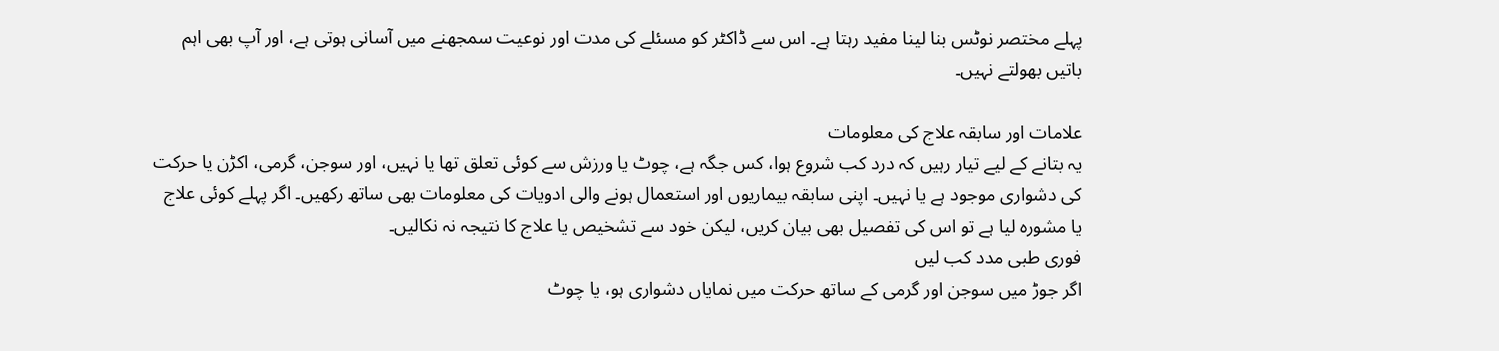پہلے مختصر نوٹس بنا لینا مفید رہتا ہے۔ اس سے ڈاکٹر کو مسئلے کی مدت اور نوعیت سمجھنے میں آسانی ہوتی ہے، اور آپ بھی اہم باتیں بھولتے نہیں۔

علامات اور سابقہ علاج کی معلومات
یہ بتانے کے لیے تیار رہیں کہ درد کب شروع ہوا، کس جگہ ہے، چوٹ یا ورزش سے کوئی تعلق تھا یا نہیں، اور سوجن، گرمی، اکڑن یا حرکت کی دشواری موجود ہے یا نہیں۔ اپنی سابقہ بیماریوں اور استعمال ہونے والی ادویات کی معلومات بھی ساتھ رکھیں۔ اگر پہلے کوئی علاج یا مشورہ لیا ہے تو اس کی تفصیل بھی بیان کریں، لیکن خود سے تشخیص یا علاج کا نتیجہ نہ نکالیں۔
فوری طبی مدد کب لیں
اگر جوڑ میں سوجن اور گرمی کے ساتھ حرکت میں نمایاں دشواری ہو، یا چوٹ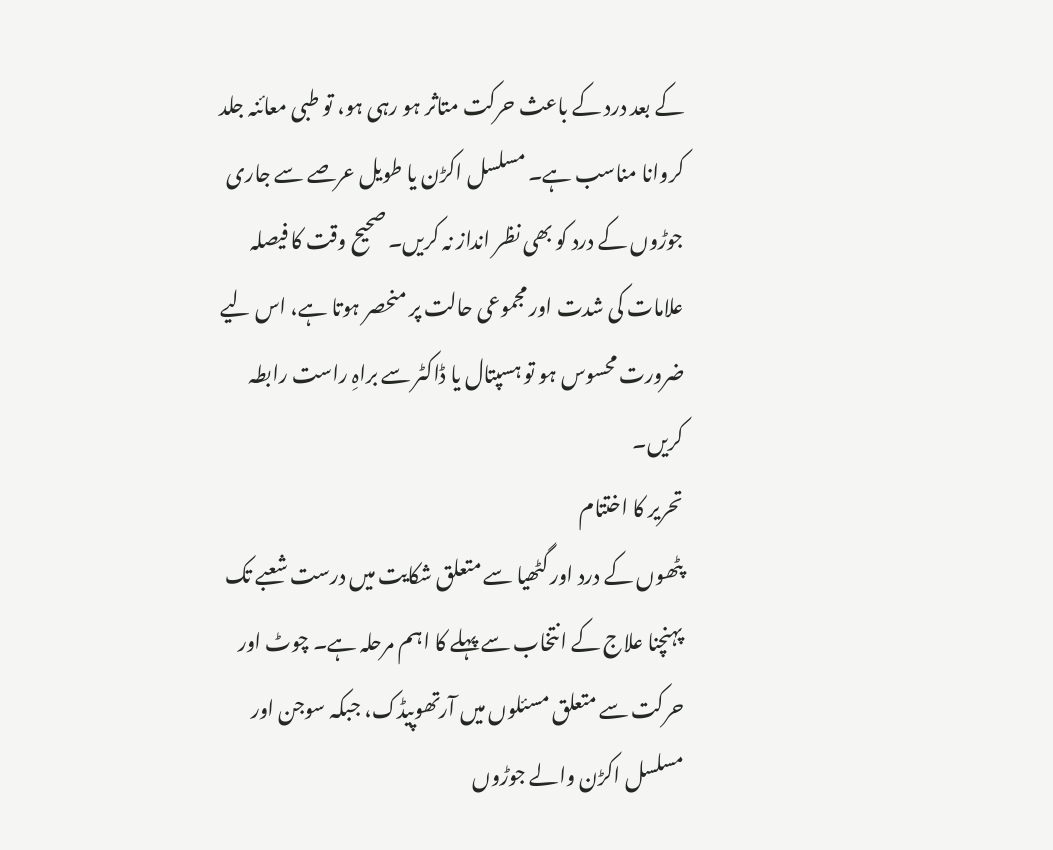کے بعد درد کے باعث حرکت متاثر ہو رہی ہو، تو طبی معائنہ جلد کروانا مناسب ہے۔ مسلسل اکڑن یا طویل عرصے سے جاری جوڑوں کے درد کو بھی نظر انداز نہ کریں۔ صحیح وقت کا فیصلہ علامات کی شدت اور مجموعی حالت پر منحصر ہوتا ہے، اس لیے ضرورت محسوس ہو تو ہسپتال یا ڈاکٹر سے براہِ راست رابطہ کریں۔
تحریر کا اختتام
پٹھوں کے درد اور گٹھیا سے متعلق شکایت میں درست شعبے تک پہنچنا علاج کے انتخاب سے پہلے کا اہم مرحلہ ہے۔ چوٹ اور حرکت سے متعلق مسئلوں میں آرتھوپیڈک، جبکہ سوجن اور مسلسل اکڑن والے جوڑوں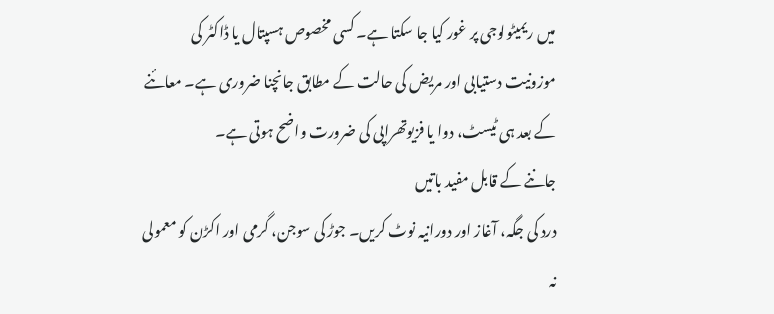میں ریمیٹولوجی پر غور کیا جا سکتا ہے۔ کسی مخصوص ہسپتال یا ڈاکٹر کی موزونیت دستیابی اور مریض کی حالت کے مطابق جانچنا ضروری ہے۔ معائنے کے بعد ہی ٹیسٹ، دوا یا فزیوتھراپی کی ضرورت واضح ہوتی ہے۔
جاننے کے قابل مفید باتیں
درد کی جگہ، آغاز اور دورانیہ نوٹ کریں۔ جوڑ کی سوجن، گرمی اور اکڑن کو معمولی نہ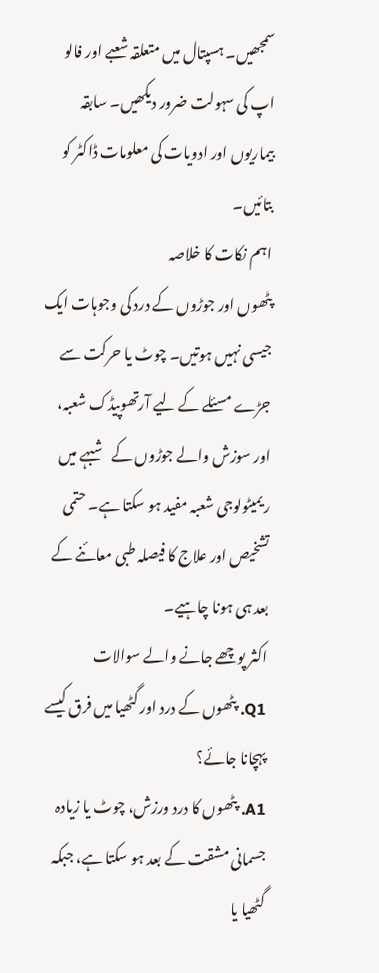سمجھیں۔ ہسپتال میں متعلقہ شعبے اور فالو اپ کی سہولت ضرور دیکھیں۔ سابقہ بیماریوں اور ادویات کی معلومات ڈاکٹر کو بتائیں۔
اہم نکات کا خلاصہ
پٹھوں اور جوڑوں کے درد کی وجوہات ایک جیسی نہیں ہوتیں۔ چوٹ یا حرکت سے جڑے مسئلے کے لیے آرتھوپیڈک شعبہ، اور سوزش والے جوڑوں کے شبہے میں ریمیٹولوجی شعبہ مفید ہو سکتا ہے۔ حتمی تشخیص اور علاج کا فیصلہ طبی معائنے کے بعد ہی ہونا چاہیے۔
اکثر پوچھے جانے والے سوالات
Q1. پٹھوں کے درد اور گٹھیا میں فرق کیسے پہچانا جائے؟
A1. پٹھوں کا درد ورزش، چوٹ یا زیادہ جسمانی مشقت کے بعد ہو سکتا ہے، جبکہ گٹھیا یا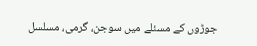جوڑوں کے مسئلے میں سوجن، گرمی، مسلسل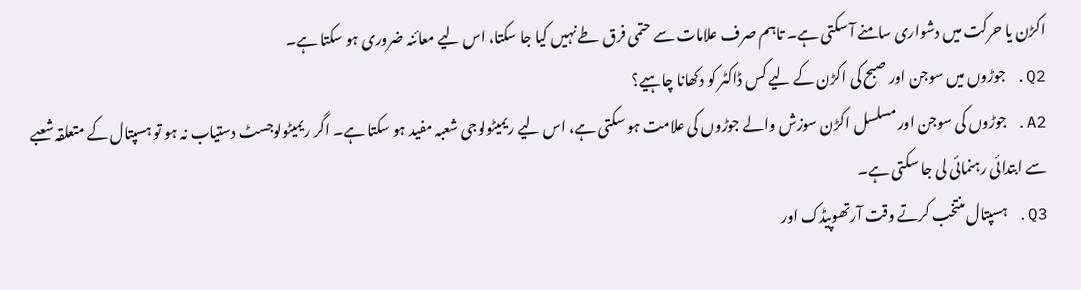اکڑن یا حرکت میں دشواری سامنے آ سکتی ہے۔ تاہم صرف علامات سے حتمی فرق طے نہیں کیا جا سکتا، اس لیے معائنہ ضروری ہو سکتا ہے۔
Q2. جوڑوں میں سوجن اور صبح کی اکڑن کے لیے کس ڈاکٹر کو دکھانا چاہیے؟
A2. جوڑوں کی سوجن اور مسلسل اکڑن سوزش والے جوڑوں کی علامت ہو سکتی ہے، اس لیے ریمیٹولوجی شعبہ مفید ہو سکتا ہے۔ اگر ریمیٹولوجسٹ دستیاب نہ ہو تو ہسپتال کے متعلقہ شعبے سے ابتدائی رہنمائی لی جا سکتی ہے۔
Q3. ہسپتال منتخب کرتے وقت آرتھوپیڈک اور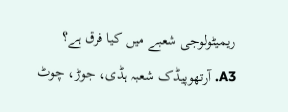ریمیٹولوجی شعبے میں کیا فرق ہے؟
A3. آرتھوپیڈک شعبہ ہڈی، جوڑ، چوٹ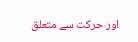اور حرکت سے متعلق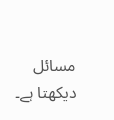مسائل دیکھتا ہے۔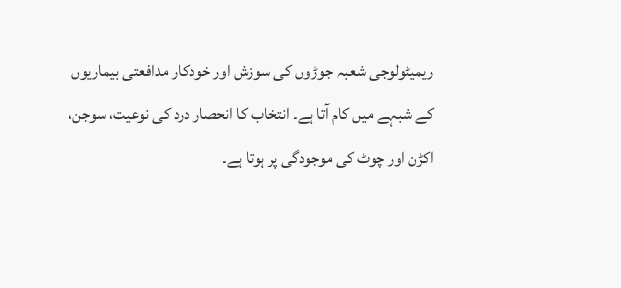ریمیٹولوجی شعبہ جوڑوں کی سوزش اور خودکار مدافعتی بیماریوں کے شبہے میں کام آتا ہے۔ انتخاب کا انحصار درد کی نوعیت، سوجن، اکڑن اور چوٹ کی موجودگی پر ہوتا ہے۔